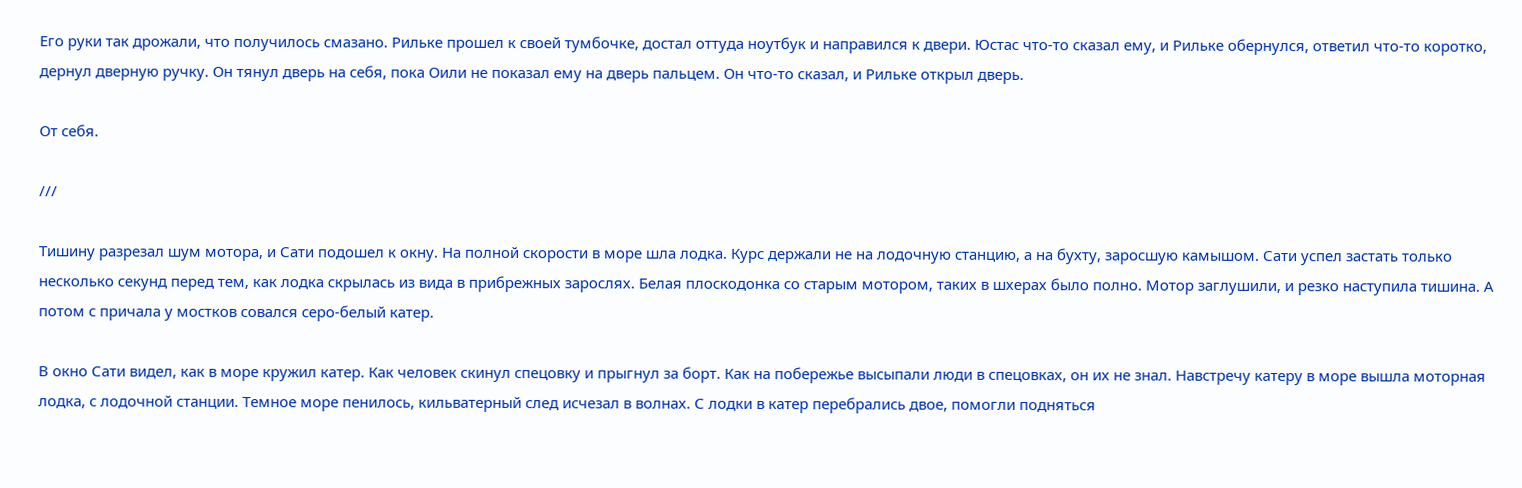Его руки так дрожали, что получилось смазано. Рильке прошел к своей тумбочке, достал оттуда ноутбук и направился к двери. Юстас что-то сказал ему, и Рильке обернулся, ответил что-то коротко, дернул дверную ручку. Он тянул дверь на себя, пока Оили не показал ему на дверь пальцем. Он что-то сказал, и Рильке открыл дверь.

От себя.

///

Тишину разрезал шум мотора, и Сати подошел к окну. На полной скорости в море шла лодка. Курс держали не на лодочную станцию, а на бухту, заросшую камышом. Сати успел застать только несколько секунд перед тем, как лодка скрылась из вида в прибрежных зарослях. Белая плоскодонка со старым мотором, таких в шхерах было полно. Мотор заглушили, и резко наступила тишина. А потом с причала у мостков совался серо-белый катер.

В окно Сати видел, как в море кружил катер. Как человек скинул спецовку и прыгнул за борт. Как на побережье высыпали люди в спецовках, он их не знал. Навстречу катеру в море вышла моторная лодка, с лодочной станции. Темное море пенилось, кильватерный след исчезал в волнах. С лодки в катер перебрались двое, помогли подняться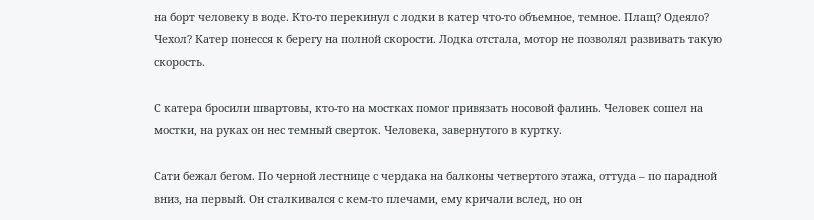на борт человеку в воде. Кто-то перекинул с лодки в катер что-то объемное, темное. Плащ? Одеяло? Чехол? Катер понесся к берегу на полной скорости. Лодка отстала, мотор не позволял развивать такую скорость.

С катера бросили швартовы, кто-то на мостках помог привязать носовой фалинь. Человек сошел на мостки, на руках он нес темный сверток. Человека, завернутого в куртку.

Сати бежал бегом. По черной лестнице с чердака на балконы четвертого этажа, оттуда – по парадной вниз, на первый. Он сталкивался с кем-то плечами, ему кричали вслед, но он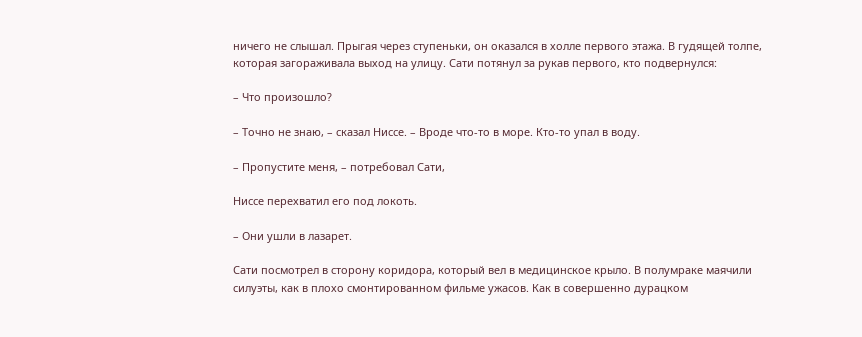ничего не слышал. Прыгая через ступеньки, он оказался в холле первого этажа. В гудящей толпе, которая загораживала выход на улицу. Сати потянул за рукав первого, кто подвернулся:

– Что произошло?

– Точно не знаю, – сказал Ниссе. – Вроде что-то в море. Кто-то упал в воду.

– Пропустите меня, – потребовал Сати,

Ниссе перехватил его под локоть.

– Они ушли в лазарет.

Сати посмотрел в сторону коридора, который вел в медицинское крыло. В полумраке маячили силуэты, как в плохо смонтированном фильме ужасов. Как в совершенно дурацком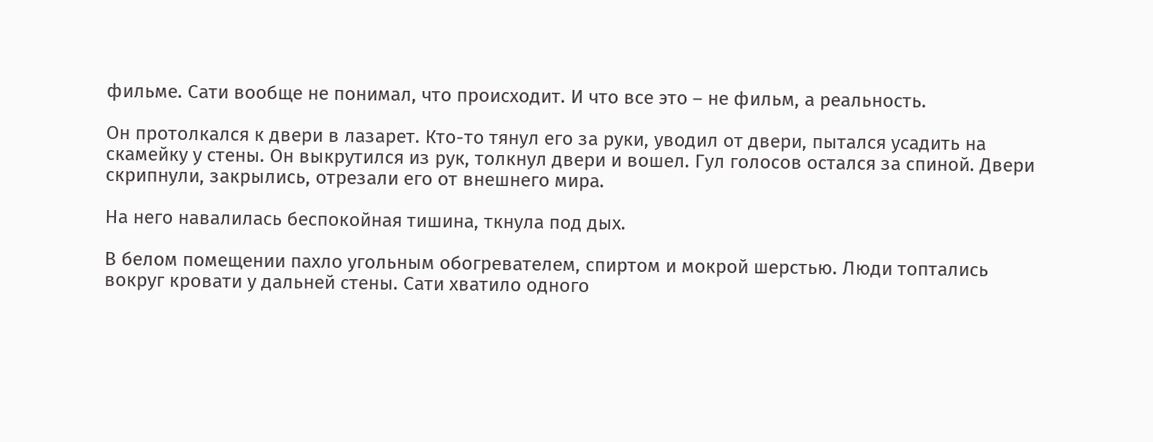фильме. Сати вообще не понимал, что происходит. И что все это – не фильм, а реальность.

Он протолкался к двери в лазарет. Кто-то тянул его за руки, уводил от двери, пытался усадить на скамейку у стены. Он выкрутился из рук, толкнул двери и вошел. Гул голосов остался за спиной. Двери скрипнули, закрылись, отрезали его от внешнего мира.

На него навалилась беспокойная тишина, ткнула под дых.

В белом помещении пахло угольным обогревателем, спиртом и мокрой шерстью. Люди топтались вокруг кровати у дальней стены. Сати хватило одного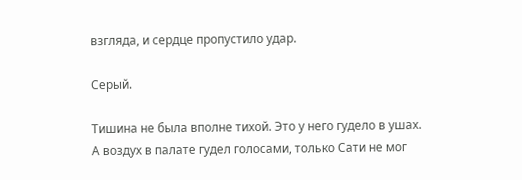взгляда, и сердце пропустило удар.

Серый.

Тишина не была вполне тихой. Это у него гудело в ушах. А воздух в палате гудел голосами, только Сати не мог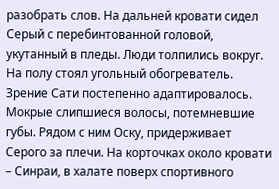разобрать слов. На дальней кровати сидел Серый с перебинтованной головой, укутанный в пледы. Люди толпились вокруг. На полу стоял угольный обогреватель. Зрение Сати постепенно адаптировалось. Мокрые слипшиеся волосы, потемневшие губы. Рядом с ним Оску, придерживает Серого за плечи. На корточках около кровати – Синраи, в халате поверх спортивного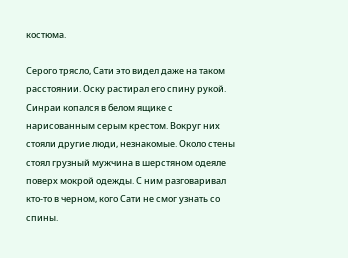костюма.

Серого трясло, Сати это видел даже на таком расстоянии. Оску растирал его спину рукой. Синраи копался в белом ящике с нарисованным серым крестом. Вокруг них стояли другие люди, незнакомые. Около стены стоял грузный мужчина в шерстяном одеяле поверх мокрой одежды. С ним разговаривал кто-то в черном, кого Сати не смог узнать со спины.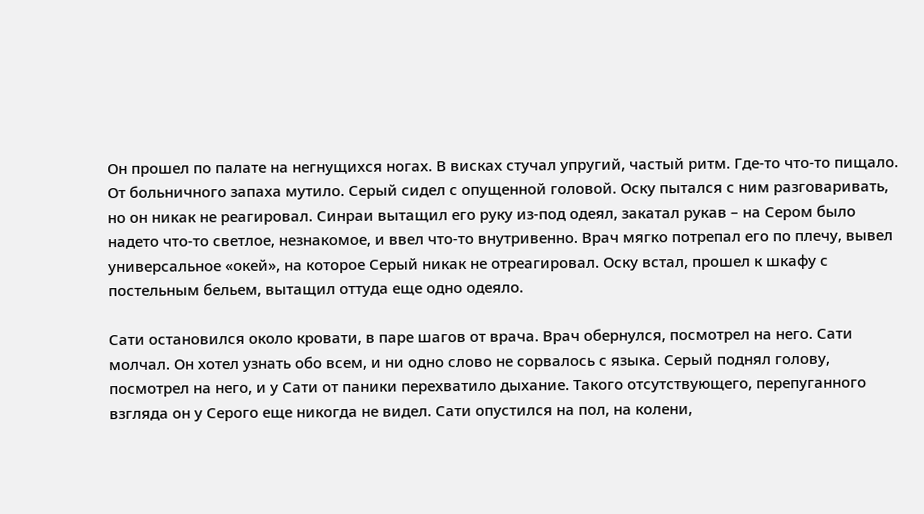Он прошел по палате на негнущихся ногах. В висках стучал упругий, частый ритм. Где-то что-то пищало. От больничного запаха мутило. Серый сидел с опущенной головой. Оску пытался с ним разговаривать, но он никак не реагировал. Синраи вытащил его руку из-под одеял, закатал рукав – на Сером было надето что-то светлое, незнакомое, и ввел что-то внутривенно. Врач мягко потрепал его по плечу, вывел универсальное «окей», на которое Серый никак не отреагировал. Оску встал, прошел к шкафу с постельным бельем, вытащил оттуда еще одно одеяло.

Сати остановился около кровати, в паре шагов от врача. Врач обернулся, посмотрел на него. Сати молчал. Он хотел узнать обо всем, и ни одно слово не сорвалось с языка. Серый поднял голову, посмотрел на него, и у Сати от паники перехватило дыхание. Такого отсутствующего, перепуганного взгляда он у Серого еще никогда не видел. Сати опустился на пол, на колени,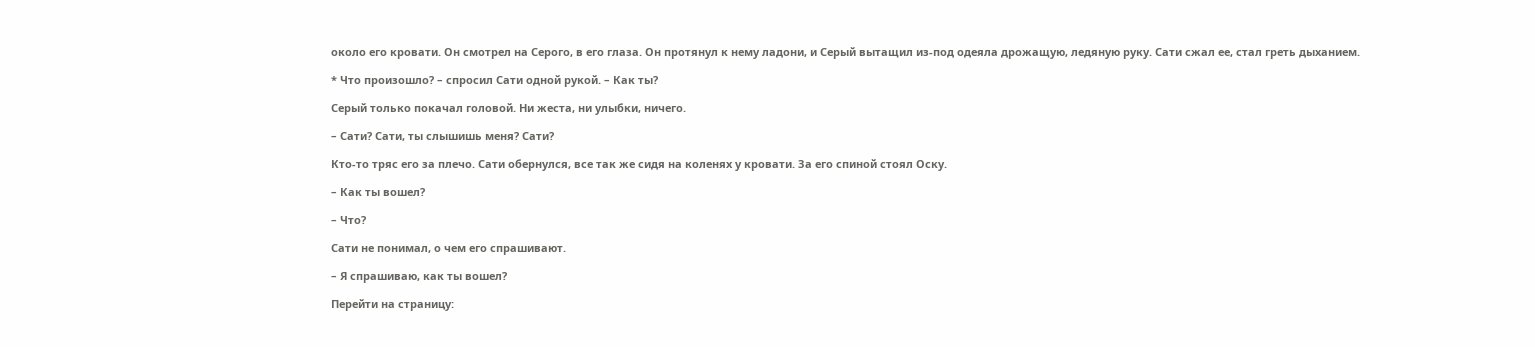около его кровати. Он смотрел на Серого, в его глаза. Он протянул к нему ладони, и Серый вытащил из-под одеяла дрожащую, ледяную руку. Сати сжал ее, стал греть дыханием.

* Что произошло? – спросил Сати одной рукой. – Как ты?

Серый только покачал головой. Ни жеста, ни улыбки, ничего.

– Сати? Сати, ты слышишь меня? Сати?

Кто-то тряс его за плечо. Сати обернулся, все так же сидя на коленях у кровати. За его спиной стоял Оску.

– Как ты вошел?

– Что?

Сати не понимал, о чем его спрашивают.

– Я спрашиваю, как ты вошел?

Перейти на страницу: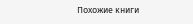Похожие книги